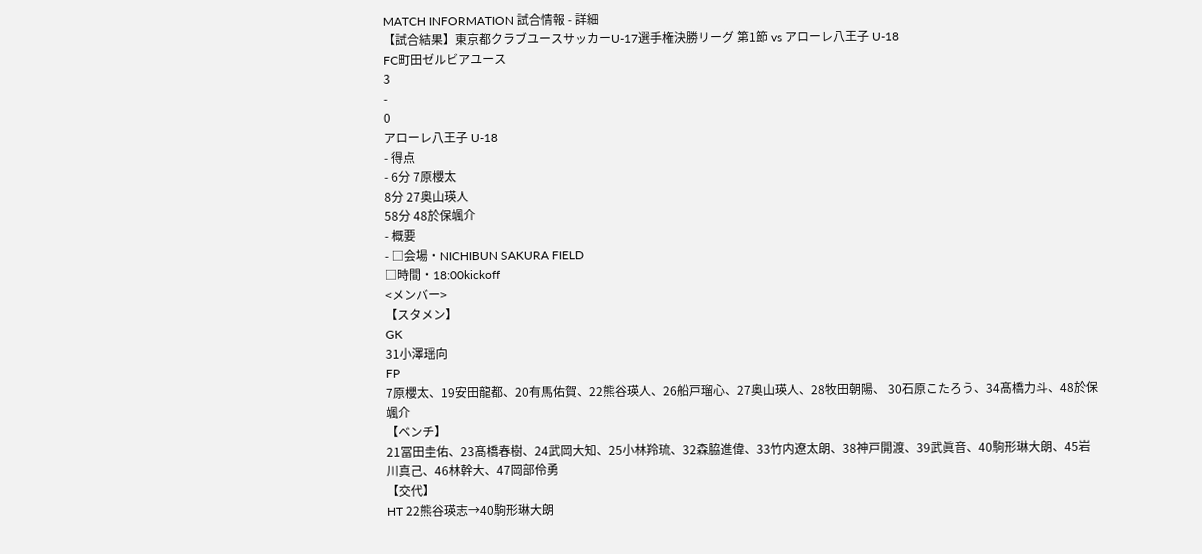MATCH INFORMATION 試合情報 - 詳細
【試合結果】東京都クラブユースサッカーU-17選手権決勝リーグ 第1節 vs アローレ八王子 U-18
FC町田ゼルビアユース
3
-
0
アローレ八王子 U-18
- 得点
- 6分 7原櫻太
8分 27奥山瑛人
58分 48於保颯介
- 概要
- □会場・NICHIBUN SAKURA FIELD
□時間・18:00kickoff
<メンバー>
【スタメン】
GK
31小澤瑶向
FP
7原櫻太、19安田龍都、20有馬佑賀、22熊谷瑛人、26船戸瑠心、27奥山瑛人、28牧田朝陽、 30石原こたろう、34髙橋力斗、48於保颯介
【ベンチ】
21冨田圭佑、23髙橋春樹、24武岡大知、25小林羚琉、32森脇進偉、33竹内遼太朗、38神戸開渡、39武眞音、40駒形琳大朗、45岩川真己、46林幹大、47岡部伶勇
【交代】
HT 22熊谷瑛志→40駒形琳大朗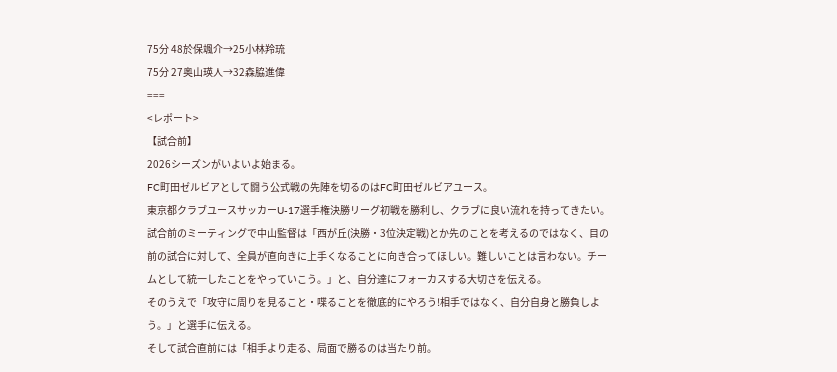75分 48於保颯介→25小林羚琉
75分 27奥山瑛人→32森脇進偉
===
<レポート>
【試合前】
2026シーズンがいよいよ始まる。
FC町田ゼルビアとして闘う公式戦の先陣を切るのはFC町田ゼルビアユース。
東京都クラブユースサッカーU-17選手権決勝リーグ初戦を勝利し、クラブに良い流れを持ってきたい。
試合前のミーティングで中山監督は「西が丘(決勝・3位決定戦)とか先のことを考えるのではなく、目の前の試合に対して、全員が直向きに上手くなることに向き合ってほしい。難しいことは言わない。チームとして統一したことをやっていこう。」と、自分達にフォーカスする大切さを伝える。
そのうえで「攻守に周りを見ること・喋ることを徹底的にやろう!相手ではなく、自分自身と勝負しよう。」と選手に伝える。
そして試合直前には「相手より走る、局面で勝るのは当たり前。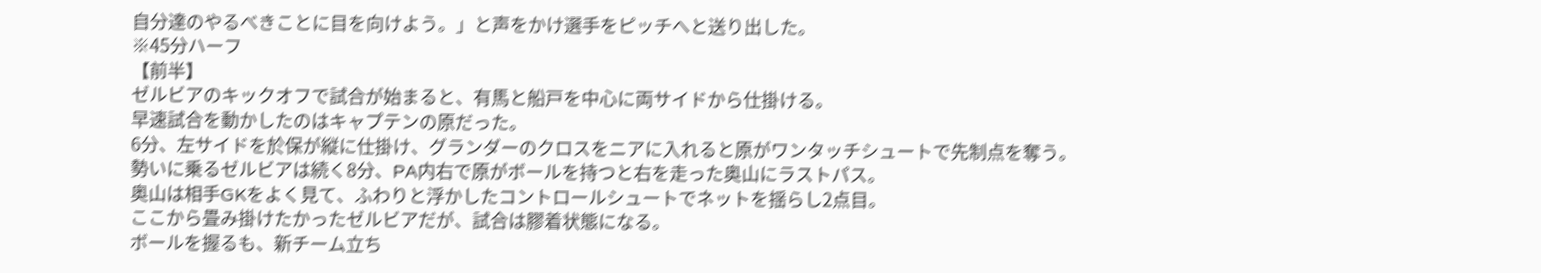自分達のやるべきことに目を向けよう。」と声をかけ選手をピッチへと送り出した。
※45分ハーフ
【前半】
ゼルビアのキックオフで試合が始まると、有馬と船戸を中心に両サイドから仕掛ける。
早速試合を動かしたのはキャプテンの原だった。
6分、左サイドを於保が縦に仕掛け、グランダーのクロスをニアに入れると原がワンタッチシュートで先制点を奪う。
勢いに乗るゼルビアは続く8分、PA内右で原がボールを持つと右を走った奥山にラストパス。
奥山は相手GKをよく見て、ふわりと浮かしたコントロールシュートでネットを揺らし2点目。
ここから畳み掛けたかったゼルビアだが、試合は膠着状態になる。
ボールを握るも、新チーム立ち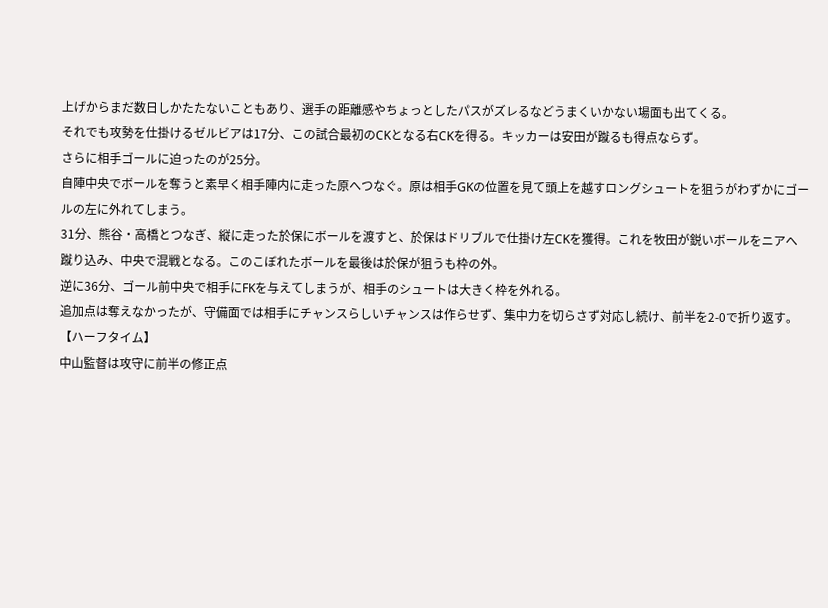上げからまだ数日しかたたないこともあり、選手の距離感やちょっとしたパスがズレるなどうまくいかない場面も出てくる。
それでも攻勢を仕掛けるゼルビアは17分、この試合最初のCKとなる右CKを得る。キッカーは安田が蹴るも得点ならず。
さらに相手ゴールに迫ったのが25分。
自陣中央でボールを奪うと素早く相手陣内に走った原へつなぐ。原は相手GKの位置を見て頭上を越すロングシュートを狙うがわずかにゴールの左に外れてしまう。
31分、熊谷・高橋とつなぎ、縦に走った於保にボールを渡すと、於保はドリブルで仕掛け左CKを獲得。これを牧田が鋭いボールをニアへ蹴り込み、中央で混戦となる。このこぼれたボールを最後は於保が狙うも枠の外。
逆に36分、ゴール前中央で相手にFKを与えてしまうが、相手のシュートは大きく枠を外れる。
追加点は奪えなかったが、守備面では相手にチャンスらしいチャンスは作らせず、集中力を切らさず対応し続け、前半を2-0で折り返す。
【ハーフタイム】
中山監督は攻守に前半の修正点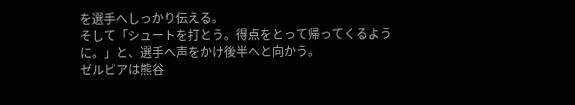を選手へしっかり伝える。
そして「シュートを打とう。得点をとって帰ってくるように。」と、選手へ声をかけ後半へと向かう。
ゼルビアは熊谷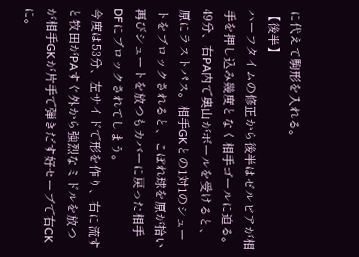に代えて駒形を入れる。
【後半】
ハーフタイムの修正から後半はゼルビアが相手を押し込み幾度となく相手ゴールに迫る。
49分、右PA内で奥山がボールを受けると、原にラストパス。相手GKとの1対1のシュートをブロックされると、こぼれ球を原が拾い再びシュートを放つもカバーに戻った相手DFにブロックされてしまう。
今度は53分、左サイドで形を作り、右に流すと牧田がPAすぐ外から強烈なミドルを放つが相手GKが片手で弾きだす好セーブで右CKに。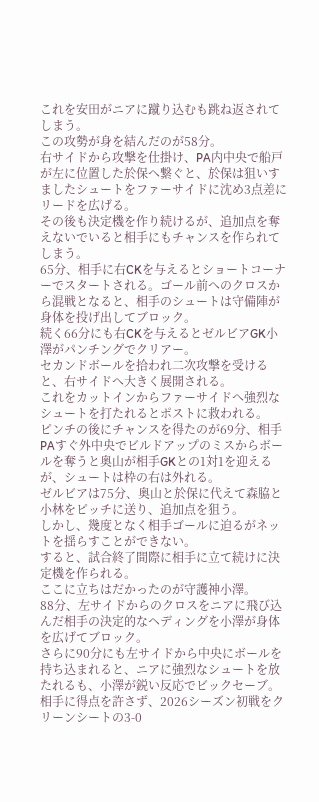これを安田がニアに蹴り込むも跳ね返されてしまう。
この攻勢が身を結んだのが58分。
右サイドから攻撃を仕掛け、PA内中央で船戸が左に位置した於保へ繋ぐと、於保は狙いすましたシュートをファーサイドに沈め3点差にリードを広げる。
その後も決定機を作り続けるが、追加点を奪えないでいると相手にもチャンスを作られてしまう。
65分、相手に右CKを与えるとショートコーナーでスタートされる。ゴール前へのクロスから混戦となると、相手のシュートは守備陣が身体を投げ出してブロック。
続く66分にも右CKを与えるとゼルビアGK小澤がパンチングでクリアー。
セカンドボールを拾われ二次攻撃を受けると、右サイドへ大きく展開される。
これをカットインからファーサイドへ強烈なシュートを打たれるとポストに救われる。
ピンチの後にチャンスを得たのが69分、相手PAすぐ外中央でビルドアップのミスからボールを奪うと奥山が相手GKとの1対1を迎えるが、シュートは枠の右は外れる。
ゼルビアは75分、奥山と於保に代えて森脇と小林をピッチに送り、追加点を狙う。
しかし、幾度となく相手ゴールに迫るがネットを揺らすことができない。
すると、試合終了間際に相手に立て続けに決定機を作られる。
ここに立ちはだかったのが守護神小澤。
88分、左サイドからのクロスをニアに飛び込んだ相手の決定的なヘディングを小澤が身体を広げてブロック。
さらに90分にも左サイドから中央にボールを持ち込まれると、ニアに強烈なシュートを放たれるも、小澤が鋭い反応でビックセーブ。
相手に得点を許さず、2026シーズン初戦をクリーンシートの3-0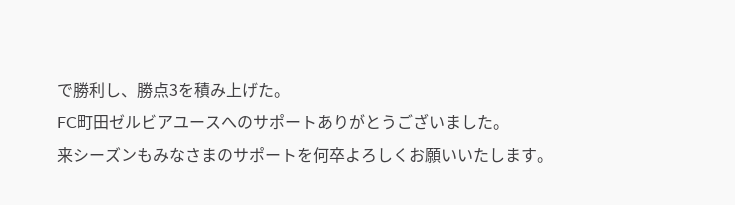で勝利し、勝点3を積み上げた。
FC町田ゼルビアユースへのサポートありがとうございました。
来シーズンもみなさまのサポートを何卒よろしくお願いいたします。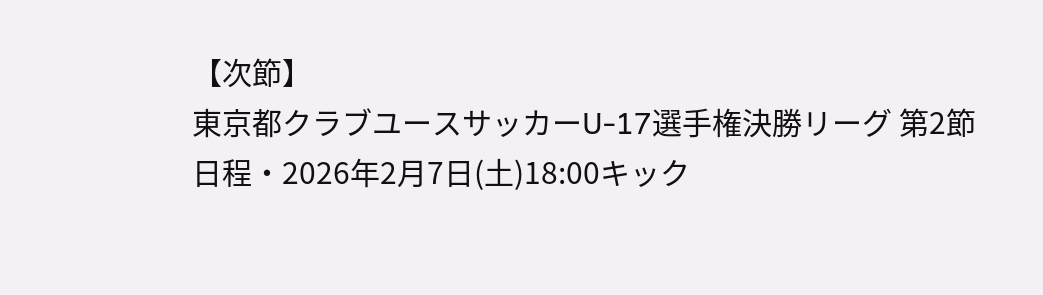【次節】
東京都クラブユースサッカーU-17選手権決勝リーグ 第2節
日程・2026年2月7日(土)18:00キック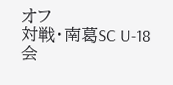オフ
対戦・南葛SC U-18
会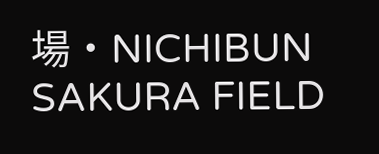場・NICHIBUN SAKURA FIELD